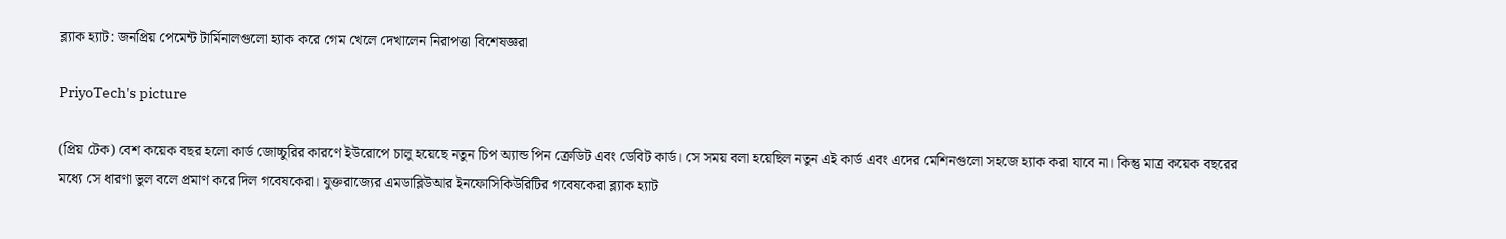ব্ল্যাক হ্যাট: জনপ্রিয় পেমেন্ট টার্মিনালগুলো হ্যাক করে গেম খেলে দেখালেন নিরাপত্তা বিশেষজ্ঞরা

PriyoTech's picture

(প্রিয় টেক) বেশ কয়েক বছর হলো কার্ড জোচ্চুরির কারণে ইউরোপে চালু হয়েছে নতুন চিপ অ্যান্ড পিন ক্রেডিট এবং ডেবিট কার্ড। সে সময় বলা হয়েছিল নতুন এই কার্ড এবং এদের মেশিনগুলো সহজে হ্যাক করা যাবে না। কিন্তু মাত্র কয়েক বছরের মধ্যে সে ধারণা ভুল বলে প্রমাণ করে দিল গবেষকেরা। যুক্তরাজ্যের এমডাব্লিউআর ইনফোসিকিউরিটির গবেষকেরা ব্ল্যাক হ্যাট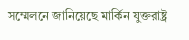সম্মেলনে জানিয়েছে মার্কিন যুক্তরাষ্ট্র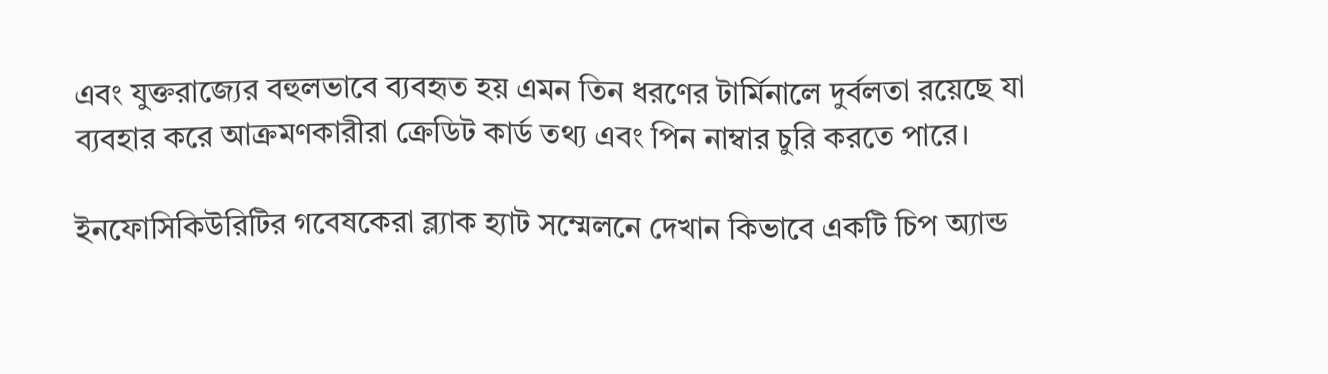এবং যুক্তরাজ্যের বহুলভাবে ব্যবহৃত হয় এমন তিন ধরণের টার্মিনালে দুর্বলতা রয়েছে যা ব্যবহার করে আক্রমণকারীরা ক্রেডিট কার্ড তথ্য এবং পিন নাম্বার চুরি করতে পারে।

ইনফোসিকিউরিটির গবেষকেরা ব্ল্যাক হ্যাট সম্মেলনে দেখান কিভাবে একটি চিপ অ্যান্ড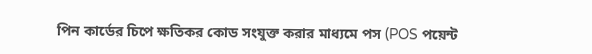পিন কার্ডের চিপে ক্ষতিকর কোড সংযুক্ত করার মাধ্যমে পস (POS পয়েন্ট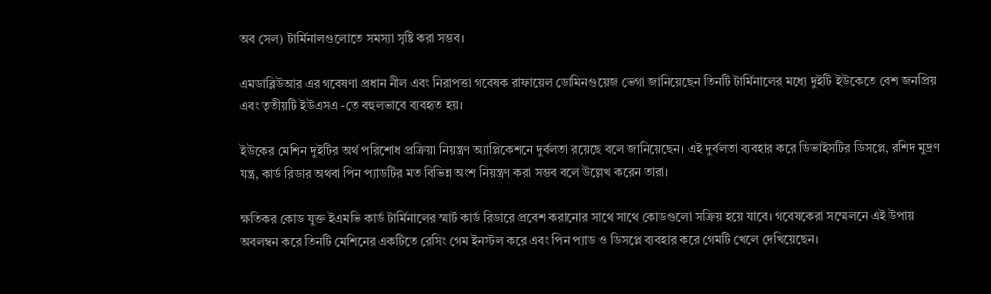অব সেল) টার্মিনালগুলোতে সমস্যা সৃষ্টি করা সম্ভব।

এমডাব্লিউআর এর গবেষণা প্রধান নীল এবং নিরাপত্তা গবেষক রাফায়েল ডোমিনগুয়েজ ভেগা জানিয়েছেন তিনটি টার্মিনালের মধ্যে দুইটি ইউকেতে বেশ জনপ্রিয় এবং তৃতীয়টি ইউএসএ -তে বহুলভাবে ব্যবহৃত হয়।

ইউকের মেশিন দুইটির অর্থ পরিশোধ প্রক্রিয়া নিয়ন্ত্রণ অ্যাপ্লিকেশনে দুর্বলতা রয়েছে বলে জানিয়েছেন। এই দুর্বলতা ব্যবহার করে ডিভাইসটির ডিসপ্লে, রশিদ মুদ্রণ যন্ত্র, কার্ড রিডার অথবা পিন প্যাডটির মত বিভিন্ন অংশ নিয়ন্ত্রণ করা সম্ভব বলে উল্লেখ করেন তারা।

ক্ষতিকর কোড যুক্ত ইএমভি কার্ড টার্মিনালের স্মার্ট কার্ড রিডারে প্রবেশ করানোর সাথে সাথে কোডগুলো সক্রিয় হয়ে যাবে। গবেষকেরা সম্মেলনে এই উপায় অবলম্বন করে তিনটি মেশিনের একটিতে রেসিং গেম ইনস্টল করে এবং পিন প্যাড ও ডিসপ্লে ব্যবহার করে গেমটি খেলে দেখিয়েছেন।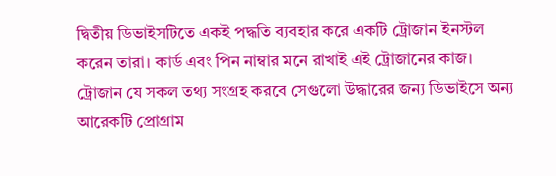দ্বিতীয় ডিভাইসটিতে একই পদ্ধতি ব্যবহার করে একটি ট্রোজান ইনস্টল করেন তারা। কার্ড এবং পিন নাম্বার মনে রাখাই এই ট্রোজানের কাজ। ট্রোজান যে সকল তথ্য সংগ্রহ করবে সেগুলো উদ্ধারের জন্য ডিভাইসে অন্য আরেকটি প্রোগ্রাম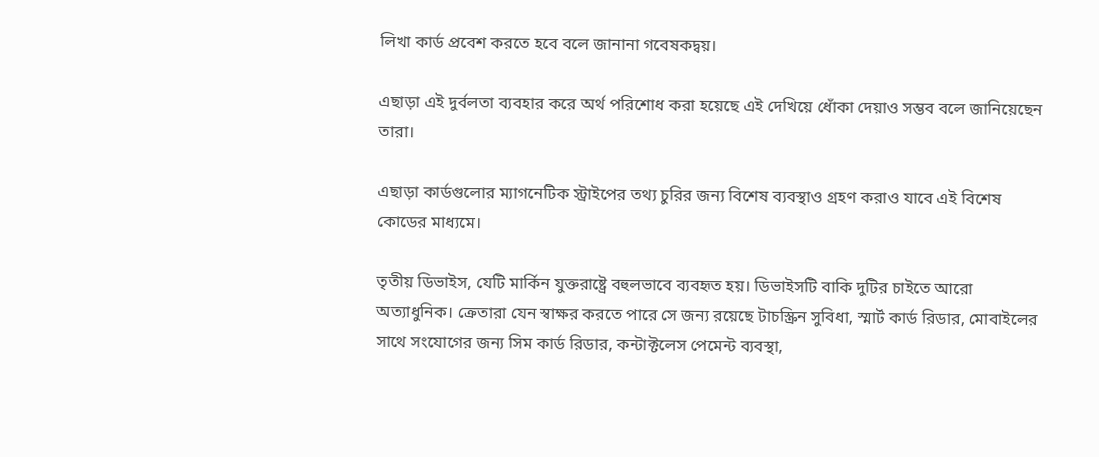লিখা কার্ড প্রবেশ করতে হবে বলে জানানা গবেষকদ্বয়।

এছাড়া এই দুর্বলতা ব্যবহার করে অর্থ পরিশোধ করা হয়েছে এই দেখিয়ে ধোঁকা দেয়াও সম্ভব বলে জানিয়েছেন তারা।

এছাড়া কার্ডগুলোর ম্যাগনেটিক স্ট্রাইপের তথ্য চুরির জন্য বিশেষ ব্যবস্থাও গ্রহণ করাও যাবে এই বিশেষ কোডের মাধ্যমে।

তৃতীয় ডিভাইস, যেটি মার্কিন যুক্তরাষ্ট্রে বহুলভাবে ব্যবহৃত হয়। ডিভাইসটি বাকি দুটির চাইতে আরো অত্যাধুনিক। ক্রেতারা যেন স্বাক্ষর করতে পারে সে জন্য রয়েছে টাচস্ক্রিন সুবিধা, স্মার্ট কার্ড রিডার, মোবাইলের সাথে সংযোগের জন্য সিম কার্ড রিডার, কন্টাক্টলেস পেমেন্ট ব্যবস্থা,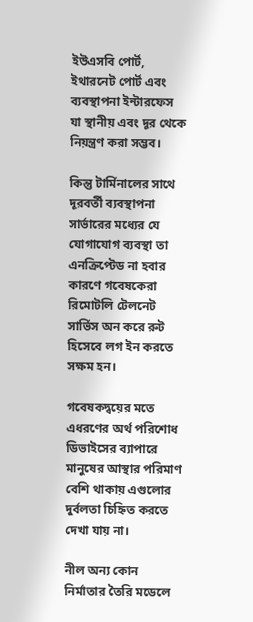ইউএসবি পোর্ট, ইথারনেট পোর্ট এবং ব্যবস্থাপনা ইন্টারফেস যা স্থানীয় এবং দূর থেকে নিয়ন্ত্রণ করা সম্ভব।

কিন্তু টার্মিনালের সাথে দূরবর্তী ব্যবস্থাপনা সার্ভারের মধ্যের যে যোগাযোগ ব্যবস্থা তা এনক্রিপ্টেড না হবার কারণে গবেষকেরা রিমোটলি টেলনেট সার্ভিস অন করে রুট হিসেবে লগ ইন করতে সক্ষম হন।

গবেষকদ্বয়ের মতে এধরণের অর্থ পরিশোধ ডিভাইসের ব্যাপারে মানুষের আস্থার পরিমাণ বেশি থাকায় এগুলোর দুর্বলতা চিহ্নিত করতে দেখা যায় না।

নীল অন্য কোন নির্মাতার তৈরি মডেলে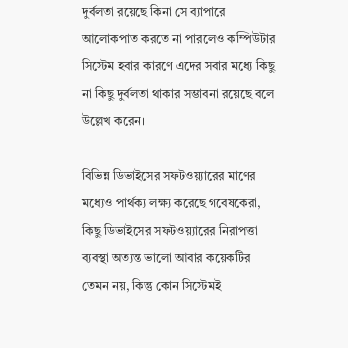দুর্বলতা রয়েছে কিনা সে ব্যাপারে আলোকপাত করতে না পারলেও কম্পিউটার সিস্টেম হবার কারণে এদের সবার মধ্যে কিছু না কিছু দুর্বলতা থাকার সম্ভাবনা রয়েছে বলে উল্লেখ করেন।

বিভিন্ন ডিভাইসের সফটওয়্যারের মাণের মধ্যেও পার্থক্য লক্ষ্য করেছে গবেষকেরা, কিছু ডিভাইসের সফটওয়্যারের নিরাপত্তা ব্যবস্থা অত্যন্ত ভালো আবার কয়েকটির তেমন নয়, কিন্তু কোন সিস্টেমই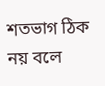শতভাগ ঠিক নয় বলে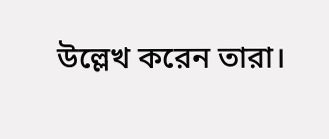উল্লেখ করেন তারা।